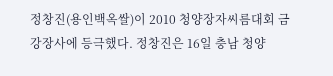정창진(용인백옥쌀)이 2010 청양장자씨름대회 금강장사에 등극했다. 정창진은 16일 충남 청양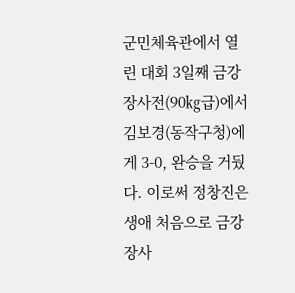군민체육관에서 열린 대회 3일째 금강장사전(90㎏급)에서 김보경(동작구청)에게 3-0, 완승을 거뒀다. 이로써 정창진은 생애 처음으로 금강장사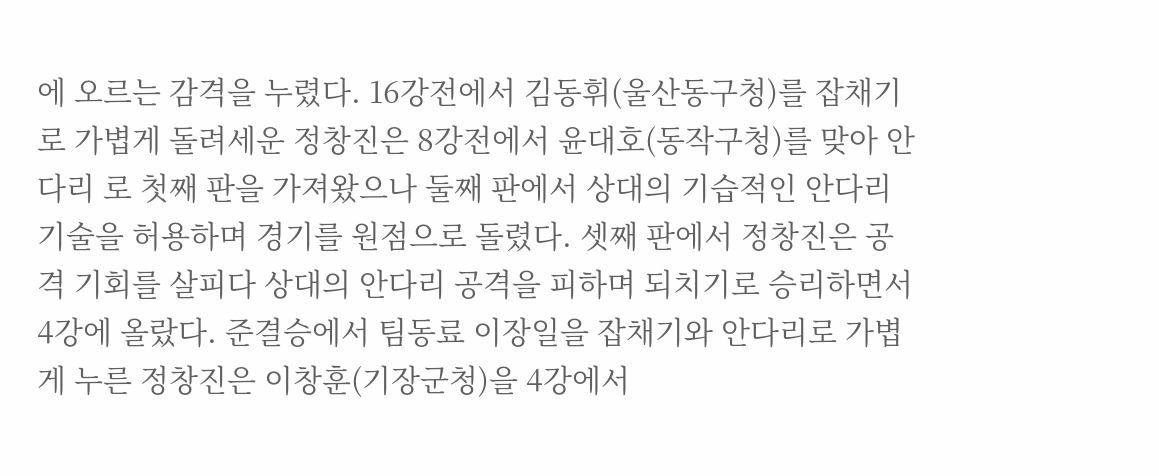에 오르는 감격을 누렸다. 16강전에서 김동휘(울산동구청)를 잡채기로 가볍게 돌려세운 정창진은 8강전에서 윤대호(동작구청)를 맞아 안다리 로 첫째 판을 가져왔으나 둘째 판에서 상대의 기습적인 안다리 기술을 허용하며 경기를 원점으로 돌렸다. 셋째 판에서 정창진은 공격 기회를 살피다 상대의 안다리 공격을 피하며 되치기로 승리하면서 4강에 올랐다. 준결승에서 팀동료 이장일을 잡채기와 안다리로 가볍게 누른 정창진은 이창훈(기장군청)을 4강에서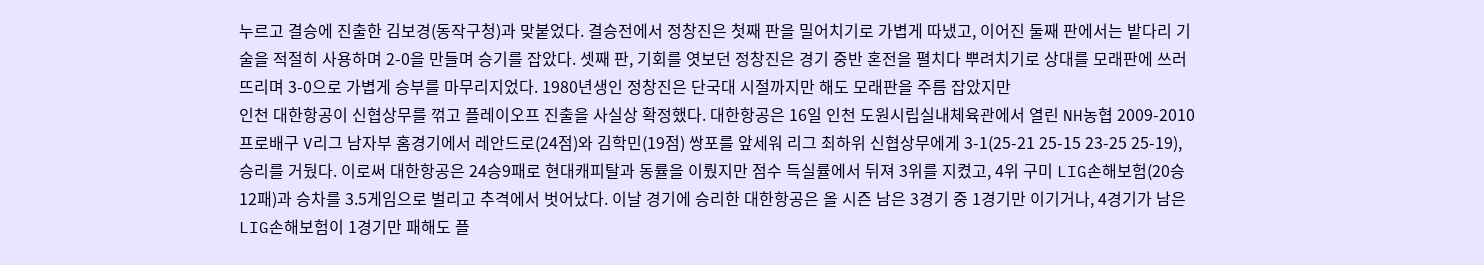누르고 결승에 진출한 김보경(동작구청)과 맞붙었다. 결승전에서 정창진은 첫째 판을 밀어치기로 가볍게 따냈고, 이어진 둘째 판에서는 밭다리 기술을 적절히 사용하며 2-0을 만들며 승기를 잡았다. 셋째 판, 기회를 엿보던 정창진은 경기 중반 혼전을 펼치다 뿌려치기로 상대를 모래판에 쓰러뜨리며 3-0으로 가볍게 승부를 마무리지었다. 1980년생인 정창진은 단국대 시절까지만 해도 모래판을 주름 잡았지만
인천 대한항공이 신협상무를 꺾고 플레이오프 진출을 사실상 확정했다. 대한항공은 16일 인천 도원시립실내체육관에서 열린 NH농협 2009-2010 프로배구 V리그 남자부 홈경기에서 레안드로(24점)와 김학민(19점) 쌍포를 앞세워 리그 최하위 신협상무에게 3-1(25-21 25-15 23-25 25-19), 승리를 거뒀다. 이로써 대한항공은 24승9패로 현대캐피탈과 동률을 이뤘지만 점수 득실률에서 뒤져 3위를 지켰고, 4위 구미 LIG손해보험(20승12패)과 승차를 3.5게임으로 벌리고 추격에서 벗어났다. 이날 경기에 승리한 대한항공은 올 시즌 남은 3경기 중 1경기만 이기거나, 4경기가 남은 LIG손해보험이 1경기만 패해도 플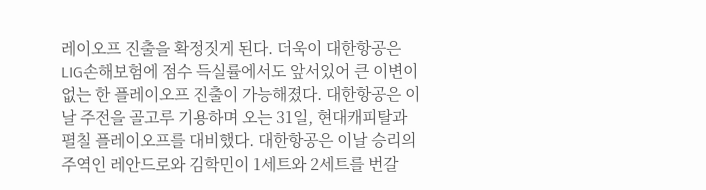레이오프 진출을 확정짓게 된다. 더욱이 대한항공은 LIG손해보험에 점수 득실률에서도 앞서있어 큰 이변이 없는 한 플레이오프 진출이 가능해졌다. 대한항공은 이날 주전을 골고루 기용하며 오는 31일, 현대캐피탈과 펼칠 플레이오프를 대비했다. 대한항공은 이날 승리의 주역인 레안드로와 김학민이 1세트와 2세트를 번갈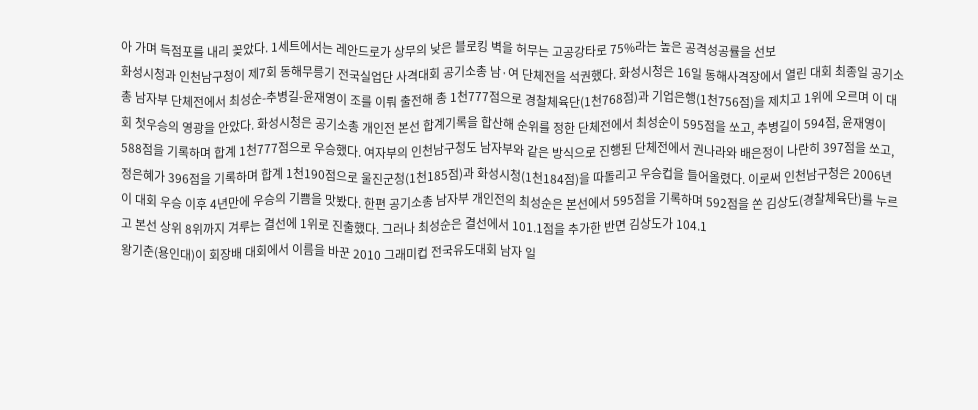아 가며 득점포를 내리 꽂았다. 1세트에서는 레안드로가 상무의 낮은 블로킹 벽을 허무는 고공강타로 75%라는 높은 공격성공률을 선보
화성시청과 인천남구청이 제7회 동해무릉기 전국실업단 사격대회 공기소총 남·여 단체전을 석권했다. 화성시청은 16일 동해사격장에서 열린 대회 최종일 공기소총 남자부 단체전에서 최성순-추병길-윤재영이 조를 이뤄 출전해 총 1천777점으로 경찰체육단(1천768점)과 기업은행(1천756점)을 제치고 1위에 오르며 이 대회 첫우승의 영광을 안았다. 화성시청은 공기소총 개인전 본선 합계기록을 합산해 순위를 정한 단체전에서 최성순이 595점을 쏘고, 추병길이 594점, 윤재영이 588점을 기록하며 합계 1천777점으로 우승했다. 여자부의 인천남구청도 남자부와 같은 방식으로 진행된 단체전에서 권나라와 배은정이 나란히 397점을 쏘고, 정은혜가 396점을 기록하며 합계 1천190점으로 울진군청(1천185점)과 화성시청(1천184점)을 따돌리고 우승컵을 들어올렸다. 이로써 인천남구청은 2006년 이 대회 우승 이후 4년만에 우승의 기쁨을 맛봤다. 한편 공기소총 남자부 개인전의 최성순은 본선에서 595점을 기록하며 592점을 쏜 김상도(경찰체육단)를 누르고 본선 상위 8위까지 겨루는 결선에 1위로 진출했다. 그러나 최성순은 결선에서 101.1점을 추가한 반면 김상도가 104.1
왕기춘(용인대)이 회장배 대회에서 이름을 바꾼 2010 그래미컵 전국유도대회 남자 일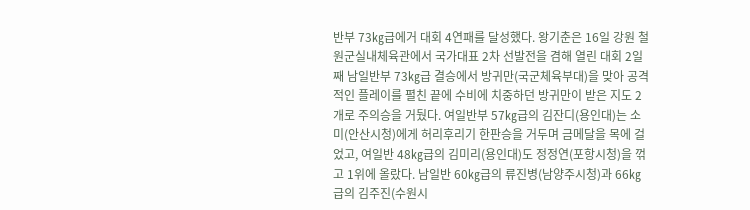반부 73㎏급에거 대회 4연패를 달성했다. 왕기춘은 16일 강원 철원군실내체육관에서 국가대표 2차 선발전을 겸해 열린 대회 2일째 남일반부 73㎏급 결승에서 방귀만(국군체육부대)을 맞아 공격적인 플레이를 펼친 끝에 수비에 치중하던 방귀만이 받은 지도 2개로 주의승을 거뒀다. 여일반부 57㎏급의 김잔디(용인대)는 소미(안산시청)에게 허리후리기 한판승을 거두며 금메달을 목에 걸었고, 여일반 48㎏급의 김미리(용인대)도 정정연(포항시청)을 꺾고 1위에 올랐다. 남일반 60㎏급의 류진병(남양주시청)과 66㎏급의 김주진(수원시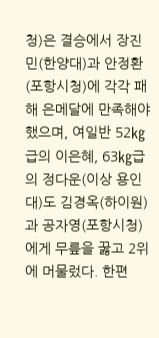청)은 결승에서 장진민(한양대)과 안정환(포항시청)에 각각 패해 은메달에 만족해야 했으며, 여일반 52㎏급의 이은혜, 63㎏급의 정다운(이상 용인대)도 김경옥(하이원)과 공자영(포항시청)에게 무릎을 꿇고 2위에 머물렀다. 한편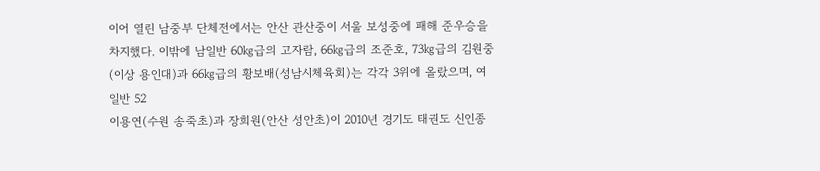이어 열린 남중부 단체전에서는 안산 관산중이 서울 보성중에 패해 준우승을 차지했다. 이밖에 남일반 60㎏급의 고자람, 66㎏급의 조준호, 73㎏급의 김원중(이상 용인대)과 66㎏급의 황보배(성남시체육회)는 각각 3위에 올랐으며, 여일반 52
이용연(수원 송죽초)과 장희원(안산 성안초)이 2010년 경기도 태권도 신인종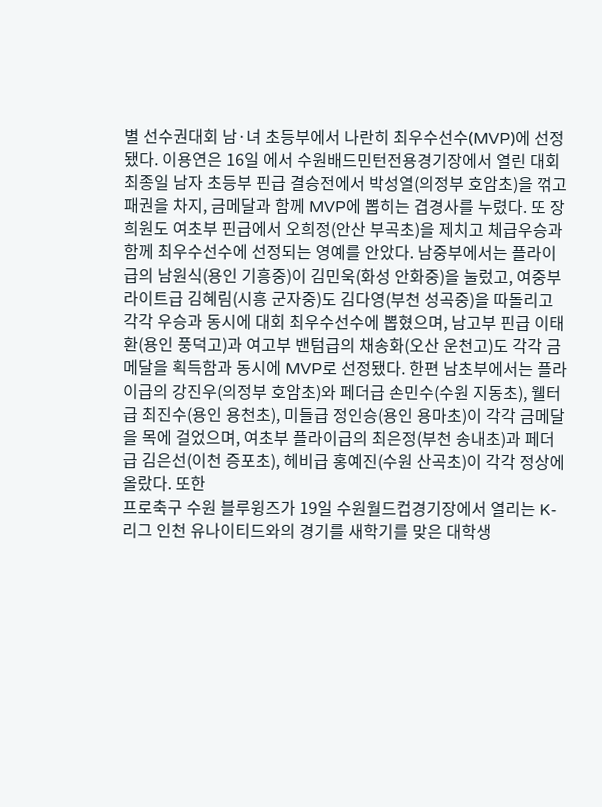별 선수권대회 남·녀 초등부에서 나란히 최우수선수(MVP)에 선정됐다. 이용연은 16일 에서 수원배드민턴전용경기장에서 열린 대회 최종일 남자 초등부 핀급 결승전에서 박성열(의정부 호암초)을 꺾고 패권을 차지, 금메달과 함께 MVP에 뽑히는 겹경사를 누렸다. 또 장희원도 여초부 핀급에서 오희정(안산 부곡초)을 제치고 체급우승과 함께 최우수선수에 선정되는 영예를 안았다. 남중부에서는 플라이급의 남원식(용인 기흥중)이 김민욱(화성 안화중)을 눌렀고, 여중부 라이트급 김혜림(시흥 군자중)도 김다영(부천 성곡중)을 따돌리고 각각 우승과 동시에 대회 최우수선수에 뽑혔으며, 남고부 핀급 이태환(용인 풍덕고)과 여고부 밴텀급의 채송화(오산 운천고)도 각각 금메달을 획득함과 동시에 MVP로 선정됐다. 한편 남초부에서는 플라이급의 강진우(의정부 호암초)와 페더급 손민수(수원 지동초), 웰터급 최진수(용인 용천초), 미들급 정인승(용인 용마초)이 각각 금메달을 목에 걸었으며, 여초부 플라이급의 최은정(부천 송내초)과 페더급 김은선(이천 증포초), 헤비급 홍예진(수원 산곡초)이 각각 정상에 올랐다. 또한
프로축구 수원 블루윙즈가 19일 수원월드컵경기장에서 열리는 K-리그 인천 유나이티드와의 경기를 새학기를 맞은 대학생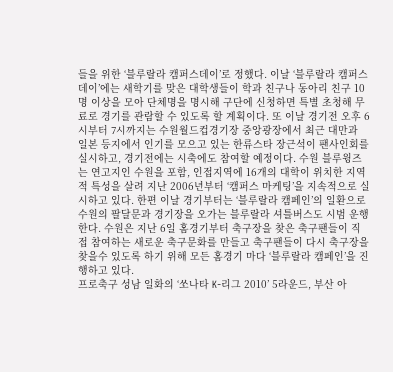들을 위한 ‘블루랄라 캠퍼스데이’로 정했다. 이날 ‘블루랄라 캠퍼스데이’에는 새학기를 맞은 대학생들이 학과 친구나 동아리 친구 10명 이상을 모아 단체명을 명시해 구단에 신청하면 특별 초청해 무료로 경기를 관람할 수 있도록 할 계획이다. 또 이날 경기전 오후 6시부터 7시까지는 수원월드컵경기장 중앙광장에서 최근 대만과 일본 등지에서 인기를 모으고 있는 한류스타 장근석이 팬사인회를 실시하고, 경기전에는 시축에도 참여할 예정이다. 수원 블루윙즈는 연고지인 수원을 포함, 인접지역에 16개의 대학이 위치한 지역적 특성을 살려 지난 2006년부터 ‘캠퍼스 마케팅’을 지속적으로 실시하고 있다. 한편 이날 경기부터는 ‘블루랄라 캠페인’의 일환으로 수원의 팔달문과 경기장을 오가는 블루랄라 셔틀버스도 시범 운행한다. 수원은 지난 6일 홈경기부터 축구장을 찾은 축구팬들이 직접 참여하는 새로운 축구문화를 만들고 축구팬들이 다시 축구장을 찾을수 있도록 하기 위해 모든 홈경기 마다 ‘블루랄라 캠페인’을 진행하고 있다.
프로축구 성남 일화의 ‘쏘나타 K-리그 2010’ 5라운드, 부산 아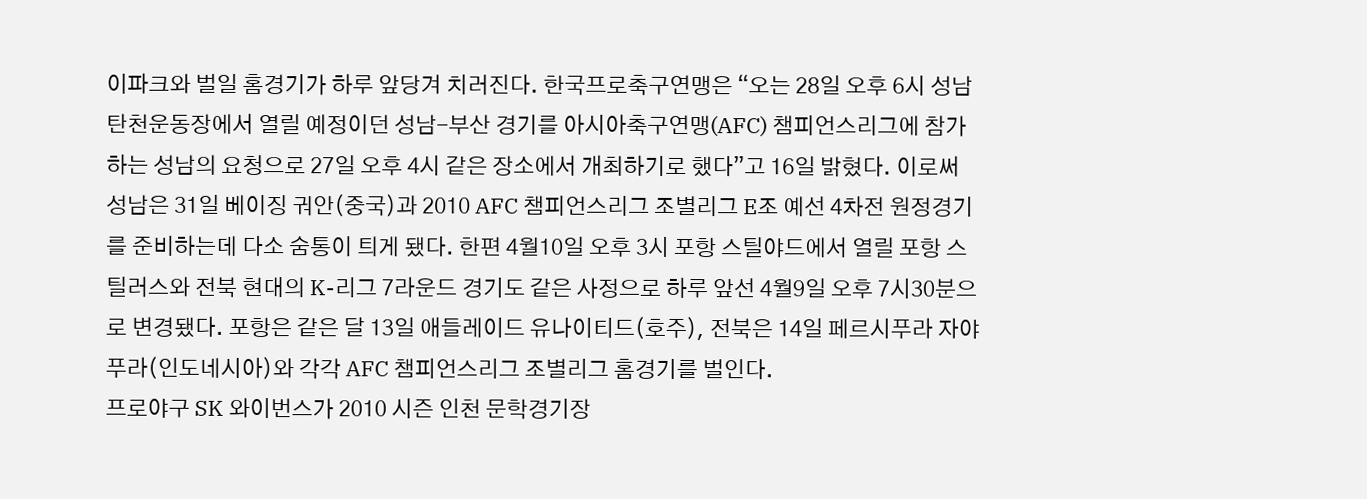이파크와 벌일 홈경기가 하루 앞당겨 치러진다. 한국프로축구연맹은 “오는 28일 오후 6시 성남 탄천운동장에서 열릴 예정이던 성남-부산 경기를 아시아축구연맹(AFC) 챔피언스리그에 참가하는 성남의 요청으로 27일 오후 4시 같은 장소에서 개최하기로 했다”고 16일 밝혔다. 이로써 성남은 31일 베이징 궈안(중국)과 2010 AFC 챔피언스리그 조별리그 E조 예선 4차전 원정경기를 준비하는데 다소 숨통이 틔게 됐다. 한편 4월10일 오후 3시 포항 스틸야드에서 열릴 포항 스틸러스와 전북 현대의 K-리그 7라운드 경기도 같은 사정으로 하루 앞선 4월9일 오후 7시30분으로 변경됐다. 포항은 같은 달 13일 애들레이드 유나이티드(호주), 전북은 14일 페르시푸라 자야푸라(인도네시아)와 각각 AFC 챔피언스리그 조별리그 홈경기를 벌인다.
프로야구 SK 와이번스가 2010 시즌 인천 문학경기장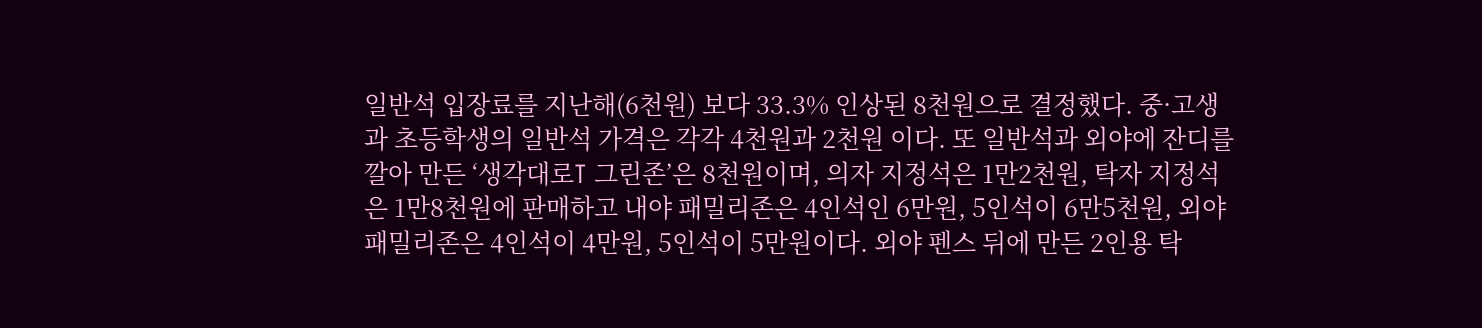일반석 입장료를 지난해(6천원) 보다 33.3% 인상된 8천원으로 결정했다. 중·고생과 초등학생의 일반석 가격은 각각 4천원과 2천원 이다. 또 일반석과 외야에 잔디를 깔아 만든 ‘생각대로T 그린존’은 8천원이며, 의자 지정석은 1만2천원, 탁자 지정석은 1만8천원에 판매하고 내야 패밀리존은 4인석인 6만원, 5인석이 6만5천원, 외야 패밀리존은 4인석이 4만원, 5인석이 5만원이다. 외야 펜스 뒤에 만든 2인용 탁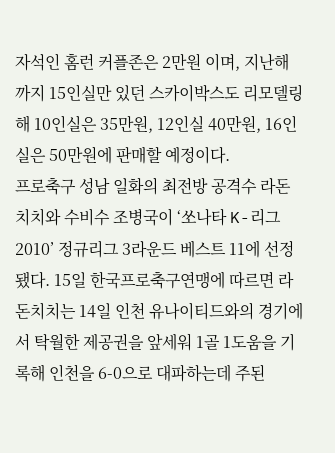자석인 홈런 커플존은 2만원 이며, 지난해 까지 15인실만 있던 스카이박스도 리모델링해 10인실은 35만원, 12인실 40만원, 16인실은 50만원에 판매할 예정이다.
프로축구 성남 일화의 최전방 공격수 라돈치치와 수비수 조병국이 ‘쏘나타 K-리그 2010’ 정규리그 3라운드 베스트 11에 선정됐다. 15일 한국프로축구연맹에 따르면 라돈치치는 14일 인천 유나이티드와의 경기에서 탁월한 제공권을 앞세워 1골 1도움을 기록해 인천을 6-0으로 대파하는데 주된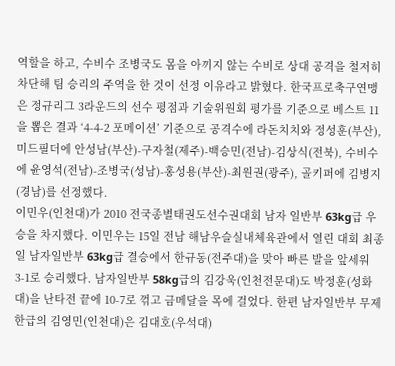역할을 하고, 수비수 조병국도 몸을 아끼지 않는 수비로 상대 공격을 철저히 차단해 팀 승리의 주역을 한 것이 선정 이유라고 밝혔다. 한국프로축구연맹은 정규리그 3라운드의 선수 평점과 기술위원회 평가를 기준으로 베스트 11을 뽑은 결과 ‘4-4-2 포메이션’ 기준으로 공격수에 라돈치치와 정성훈(부산), 미드필더에 안성남(부산)-구자철(제주)-백승민(전남)-김상식(전북), 수비수에 윤영석(전남)-조병국(성남)-홍성용(부산)-최원권(광주), 골키퍼에 김병지(경남)를 선정했다.
이민우(인천대)가 2010 전국종별태권도선수권대회 남자 일반부 63kg급 우승을 차지했다. 이민우는 15일 전남 해남우슬실내체육관에서 열린 대회 최종일 남자일반부 63kg급 결승에서 한규동(전주대)을 맞아 빠른 발을 앞세워 3-1로 승리했다. 남자일반부 58kg급의 김강욱(인천전문대)도 박정훈(성화대)을 난타전 끝에 10-7로 꺾고 금메달을 목에 걸었다. 한편 남자일반부 무제한급의 김영민(인천대)은 김대호(우석대)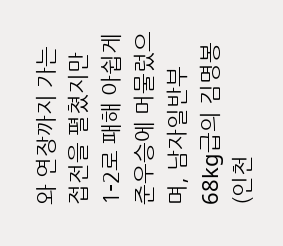와 연장까지 가는 접전을 펼쳤지만 1-2로 패해 아쉽게 준우승에 머물렀으며, 남자일반부 68kg급의 김명봉(인천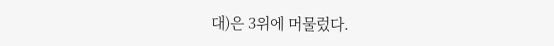대)은 3위에 머물렀다.